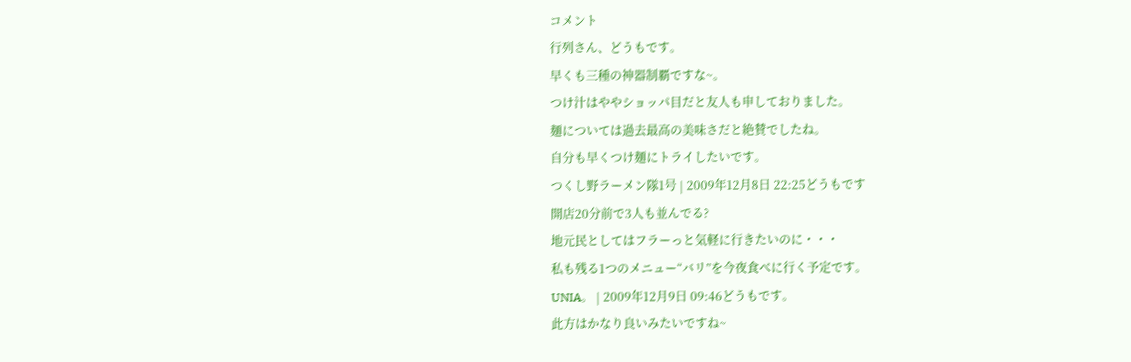コメント
行列さん、どうもです。
早くも三種の神器制覇ですな~。
つけ汁はややショッパ目だと友人も申しておりました。
麺については過去最高の美味さだと絶賛でしたね。
自分も早くつけ麺にトライしたいです。
つくし野ラーメン隊1号 | 2009年12月8日 22:25どうもです
開店20分前で3人も並んでる?
地元民としてはフラーっと気軽に行きたいのに・・・
私も残る1つのメニュー“バリ”を今夜食べに行く予定です。
UNIA。 | 2009年12月9日 09:46どうもです。
此方はかなり良いみたいですね~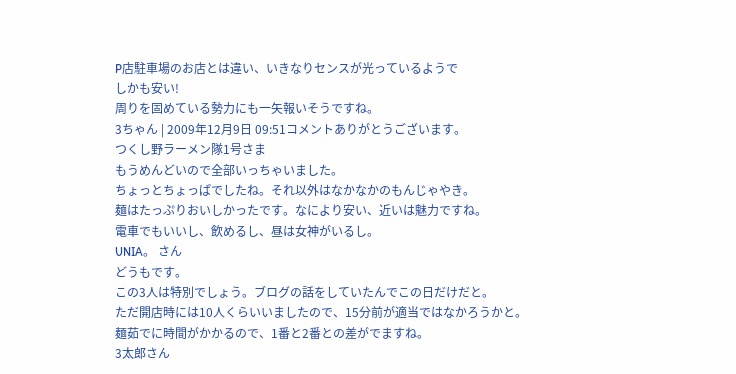P店駐車場のお店とは違い、いきなりセンスが光っているようで
しかも安い!
周りを固めている勢力にも一矢報いそうですね。
3ちゃん | 2009年12月9日 09:51コメントありがとうございます。
つくし野ラーメン隊1号さま
もうめんどいので全部いっちゃいました。
ちょっとちょっぱでしたね。それ以外はなかなかのもんじゃやき。
麺はたっぷりおいしかったです。なにより安い、近いは魅力ですね。
電車でもいいし、飲めるし、昼は女神がいるし。
UNIA。 さん
どうもです。
この3人は特別でしょう。ブログの話をしていたんでこの日だけだと。
ただ開店時には10人くらいいましたので、15分前が適当ではなかろうかと。
麺茹でに時間がかかるので、1番と2番との差がでますね。
3太郎さん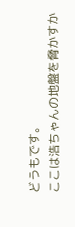どうもです。
ここは浩ちゃんの地盤を脅かすか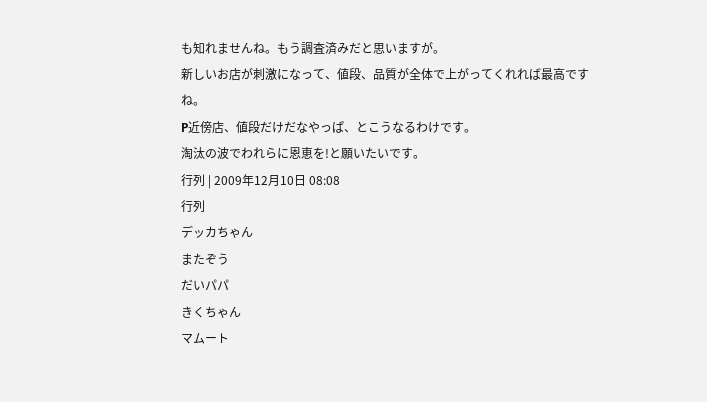も知れませんね。もう調査済みだと思いますが。
新しいお店が刺激になって、値段、品質が全体で上がってくれれば最高ですね。
P近傍店、値段だけだなやっぱ、とこうなるわけです。
淘汰の波でわれらに恩恵を!と願いたいです。
行列 | 2009年12月10日 08:08
行列
デッカちゃん
またぞう
だいパパ
きくちゃん
マムート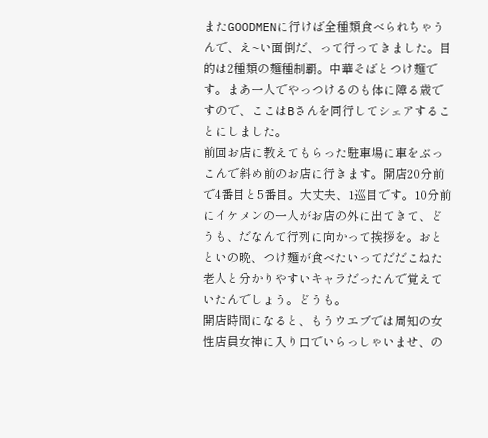またGOODMENに行けば全種類食べられちゃうんで、え~い面倒だ、って行ってきました。目的は2種類の麺種制覇。中華そばとつけ麺です。まあ一人でやっつけるのも体に障る歳ですので、ここはBさんを同行してシェアすることにしました。
前回お店に教えてもらった駐車場に車をぶっこんで斜め前のお店に行きます。開店20分前で4番目と5番目。大丈夫、1巡目です。10分前にイケメンの一人がお店の外に出てきて、どうも、だなんて行列に向かって挨拶を。おとといの晩、つけ麺が食べたいってだだこねた老人と分かりやすいキャラだったんで覚えていたんでしょう。どうも。
開店時間になると、もうウエブでは周知の女性店員女神に入り口でいらっしゃいませ、の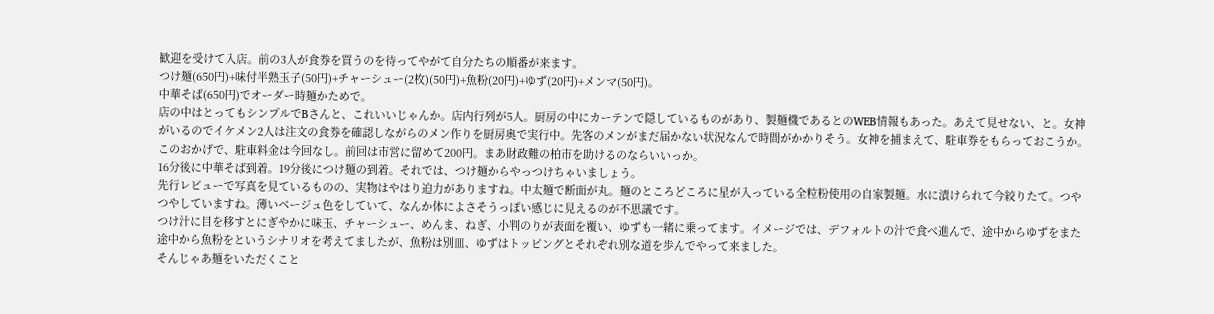歓迎を受けて入店。前の3人が食券を買うのを待ってやがて自分たちの順番が来ます。
つけ麺(650円)+味付半熟玉子(50円)+チャーシュー(2枚)(50円)+魚粉(20円)+ゆず(20円)+メンマ(50円)。
中華そば(650円)でオーダー時麺かためで。
店の中はとってもシンプルでBさんと、これいいじゃんか。店内行列が5人。厨房の中にカーテンで隠しているものがあり、製麺機であるとのWEB情報もあった。あえて見せない、と。女神がいるのでイケメン2人は注文の食券を確認しながらのメン作りを厨房奥で実行中。先客のメンがまだ届かない状況なんで時間がかかりそう。女神を捕まえて、駐車券をもらっておこうか。このおかげで、駐車料金は今回なし。前回は市営に留めて200円。まあ財政難の柏市を助けるのならいいっか。
16分後に中華そば到着。19分後につけ麺の到着。それでは、つけ麺からやっつけちゃいましょう。
先行レビューで写真を見ているものの、実物はやはり迫力がありますね。中太麺で断面が丸。麺のところどころに星が入っている全粒粉使用の自家製麺。水に漬けられて今絞りたて。つやつやしていますね。薄いベージュ色をしていて、なんか体によさそうっぽい感じに見えるのが不思議です。
つけ汁に目を移すとにぎやかに味玉、チャーシュー、めんま、ねぎ、小判のりが表面を覆い、ゆずも一緒に乗ってます。イメージでは、デフォルトの汁で食べ進んで、途中からゆずをまた途中から魚粉をというシナリオを考えてましたが、魚粉は別皿、ゆずはトッピングとそれぞれ別な道を歩んでやって来ました。
そんじゃあ麺をいただくこと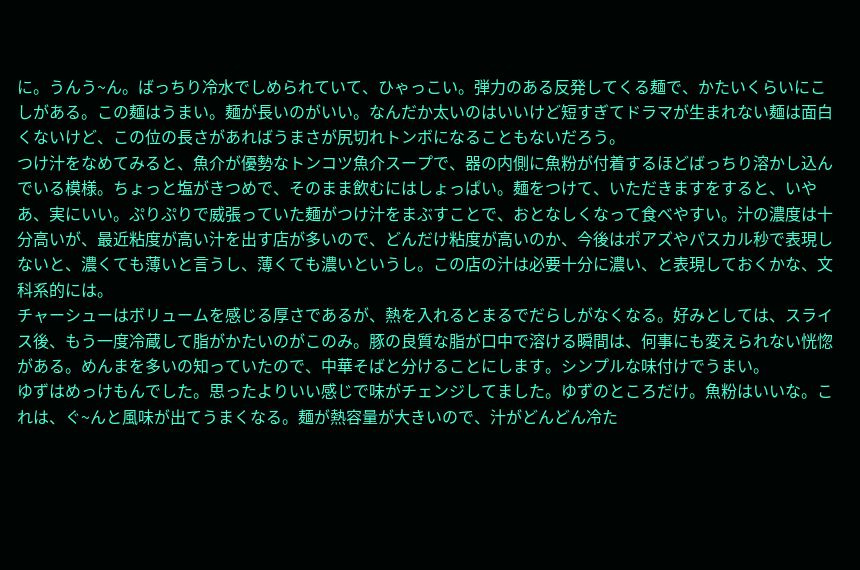に。うんう~ん。ばっちり冷水でしめられていて、ひゃっこい。弾力のある反発してくる麺で、かたいくらいにこしがある。この麺はうまい。麺が長いのがいい。なんだか太いのはいいけど短すぎてドラマが生まれない麺は面白くないけど、この位の長さがあればうまさが尻切れトンボになることもないだろう。
つけ汁をなめてみると、魚介が優勢なトンコツ魚介スープで、器の内側に魚粉が付着するほどばっちり溶かし込んでいる模様。ちょっと塩がきつめで、そのまま飲むにはしょっぱい。麺をつけて、いただきますをすると、いやあ、実にいい。ぷりぷりで威張っていた麺がつけ汁をまぶすことで、おとなしくなって食べやすい。汁の濃度は十分高いが、最近粘度が高い汁を出す店が多いので、どんだけ粘度が高いのか、今後はポアズやパスカル秒で表現しないと、濃くても薄いと言うし、薄くても濃いというし。この店の汁は必要十分に濃い、と表現しておくかな、文科系的には。
チャーシューはボリュームを感じる厚さであるが、熱を入れるとまるでだらしがなくなる。好みとしては、スライス後、もう一度冷蔵して脂がかたいのがこのみ。豚の良質な脂が口中で溶ける瞬間は、何事にも変えられない恍惚がある。めんまを多いの知っていたので、中華そばと分けることにします。シンプルな味付けでうまい。
ゆずはめっけもんでした。思ったよりいい感じで味がチェンジしてました。ゆずのところだけ。魚粉はいいな。これは、ぐ~んと風味が出てうまくなる。麺が熱容量が大きいので、汁がどんどん冷た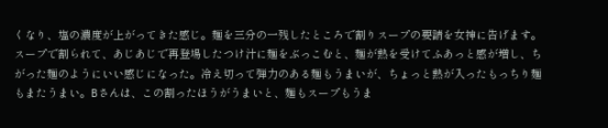くなり、塩の濃度が上がってきた感じ。麺を三分の一残したところで割りスープの要請を女神に告げます。
スープで割られて、あじあじで再登場したつけ汁に麺をぶっこむと、麺が熱を受けてふあっと感が増し、ちがった麺のようにいい感じになった。冷え切って弾力のある麺もうまいが、ちょっと熱が入ったもっちり麺もまたうまい。Bさんは、この割ったほうがうまいと、麺もスープもうま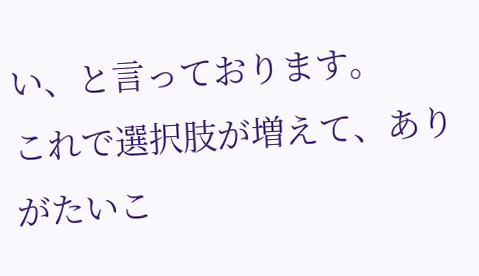い、と言っております。
これで選択肢が増えて、ありがたいこ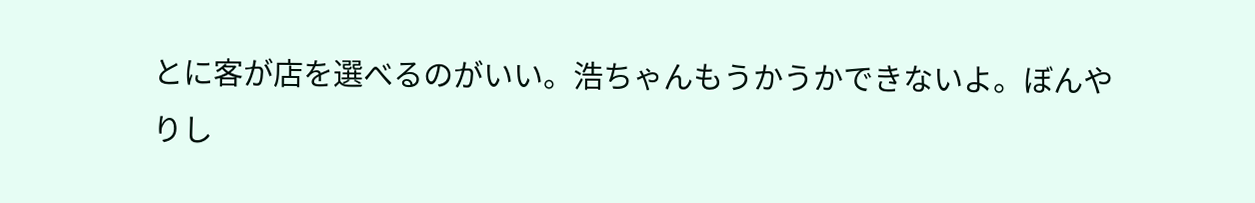とに客が店を選べるのがいい。浩ちゃんもうかうかできないよ。ぼんやりし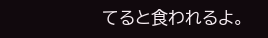てると食われるよ。